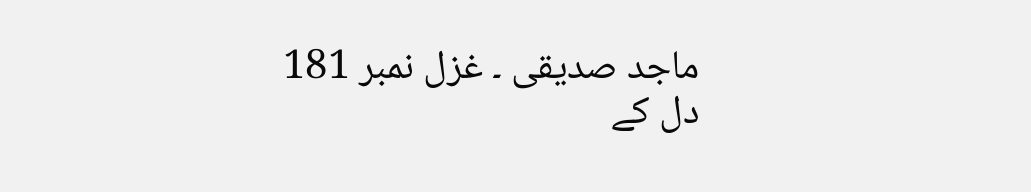ماجد صدیقی ۔ غزل نمبر 181
دل کے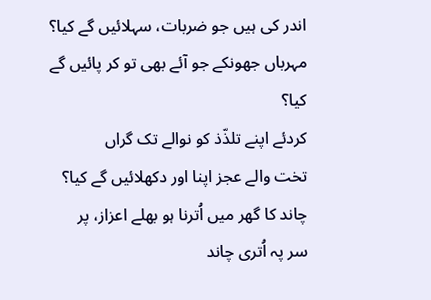اندر کی ہیں جو ضربات، سہلائیں گے کیا؟
مہرباں جھونکے جو آئے بھی تو کر پائیں گے کیا؟
کردئے اپنے تلذّذ کو نوالے تک گراں
تخت والے عجز اپنا اور دکھلائیں گے کیا؟
چاند کا گھر میں اُترنا ہو بھلے اعزاز، پر
سر پہ اُتری چاند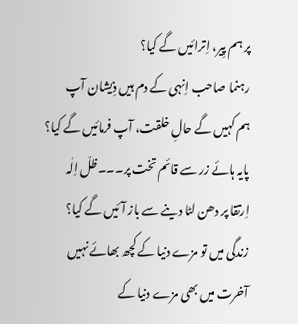پر ہم پِیر، اِترائیں گے کیا؟
رہنما صاحب اِنہی کے دم ہیں ذِیشان آپ
ہم کہیں گے حالِ خلقت، آپ فرمائیں گے کیا؟
پایہ ہائے زر سے قائم تخت پر۔۔۔ظلّ اِلٰہ
اِرتقا پر دھن لٹا دینے سے باز آئیں گے کیا؟
زندگی میں تو مزے دنیا کے کچھ بھائے نہیں
آخرت میں بھی مزے دنیا کے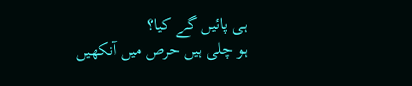ہی پائیں گے کیا؟
ہو چلی ہیں حرص میں آنکھیں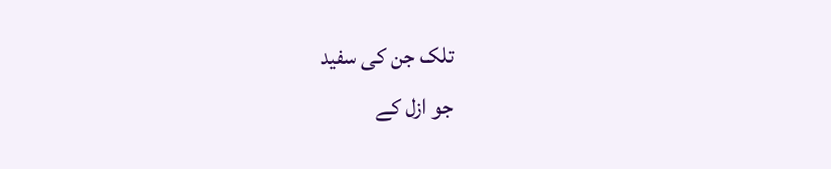تلک جن کی سفید
جو ازل کے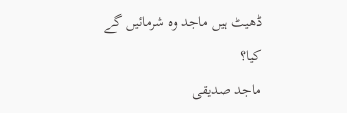ڈھیٹ ہیں ماجد وہ شرمائیں گے کیا؟
ماجد صدیقی